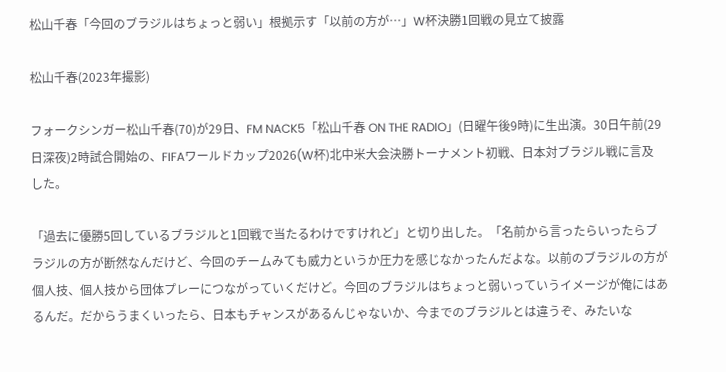松山千春「今回のブラジルはちょっと弱い」根拠示す「以前の方が…」W杯決勝1回戦の見立て披露

松山千春(2023年撮影)

フォークシンガー松山千春(70)が29日、FM NACK5「松山千春 ON THE RADIO」(日曜午後9時)に生出演。30日午前(29日深夜)2時試合開始の、FIFAワールドカップ2026(W杯)北中米大会決勝トーナメント初戦、日本対ブラジル戦に言及した。

「過去に優勝5回しているブラジルと1回戦で当たるわけですけれど」と切り出した。「名前から言ったらいったらブラジルの方が断然なんだけど、今回のチームみても威力というか圧力を感じなかったんだよな。以前のブラジルの方が個人技、個人技から団体プレーにつながっていくだけど。今回のブラジルはちょっと弱いっていうイメージが俺にはあるんだ。だからうまくいったら、日本もチャンスがあるんじゃないか、今までのブラジルとは違うぞ、みたいな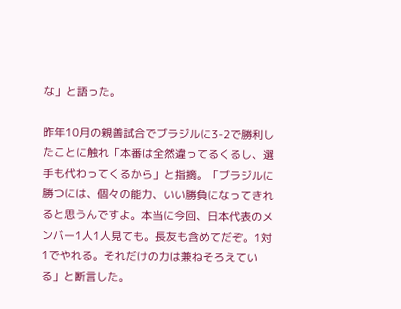な」と語った。

昨年10月の親善試合でブラジルに3-2で勝利したことに触れ「本番は全然違ってるくるし、選手も代わってくるから」と指摘。「ブラジルに勝つには、個々の能力、いい勝負になってきれると思うんですよ。本当に今回、日本代表のメンバー1人1人見ても。長友も含めてだぞ。1対1でやれる。それだけの力は兼ねそろえている」と断言した。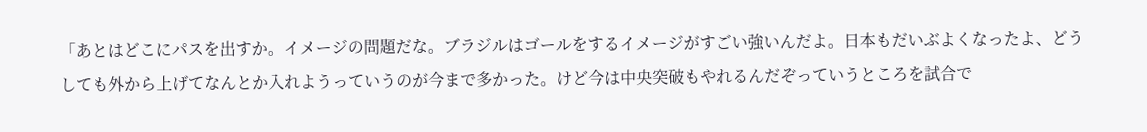「あとはどこにパスを出すか。イメージの問題だな。ブラジルはゴールをするイメージがすごい強いんだよ。日本もだいぶよくなったよ、どうしても外から上げてなんとか入れようっていうのが今まで多かった。けど今は中央突破もやれるんだぞっていうところを試合で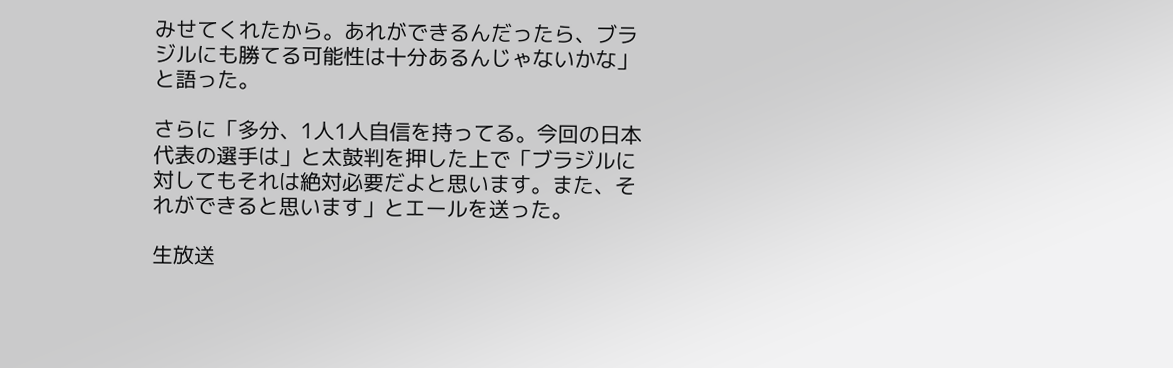みせてくれたから。あれができるんだったら、ブラジルにも勝てる可能性は十分あるんじゃないかな」と語った。

さらに「多分、1人1人自信を持ってる。今回の日本代表の選手は」と太鼓判を押した上で「ブラジルに対してもそれは絶対必要だよと思います。また、それができると思います」とエールを送った。

生放送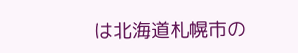は北海道札幌市の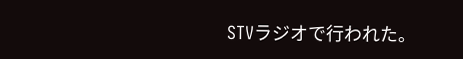STVラジオで行われた。